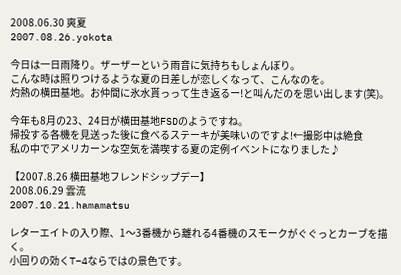2008.06.30 爽夏
2007.08.26.yokota

今日は一日雨降り。ザーザーという雨音に気持ちもしょんぼり。
こんな時は照りつけるような夏の日差しが恋しくなって、こんなのを。
灼熱の横田基地。お仲間に氷水貰っって生き返るー!と叫んだのを思い出します(笑)。

今年も8月の23、24日が横田基地FSDのようですね。
帰投する各機を見送った後に食べるステーキが美味いのですよ!←撮影中は絶食
私の中でアメリカーンな空気を満喫する夏の定例イベントになりました♪

【2007.8.26 横田基地フレンドシップデー】
2008.06.29 雲流
2007.10.21.hamamatsu

レターエイトの入り際、1〜3番機から離れる4番機のスモークがぐぐっとカーブを描く。
小回りの効くT−4ならではの景色です。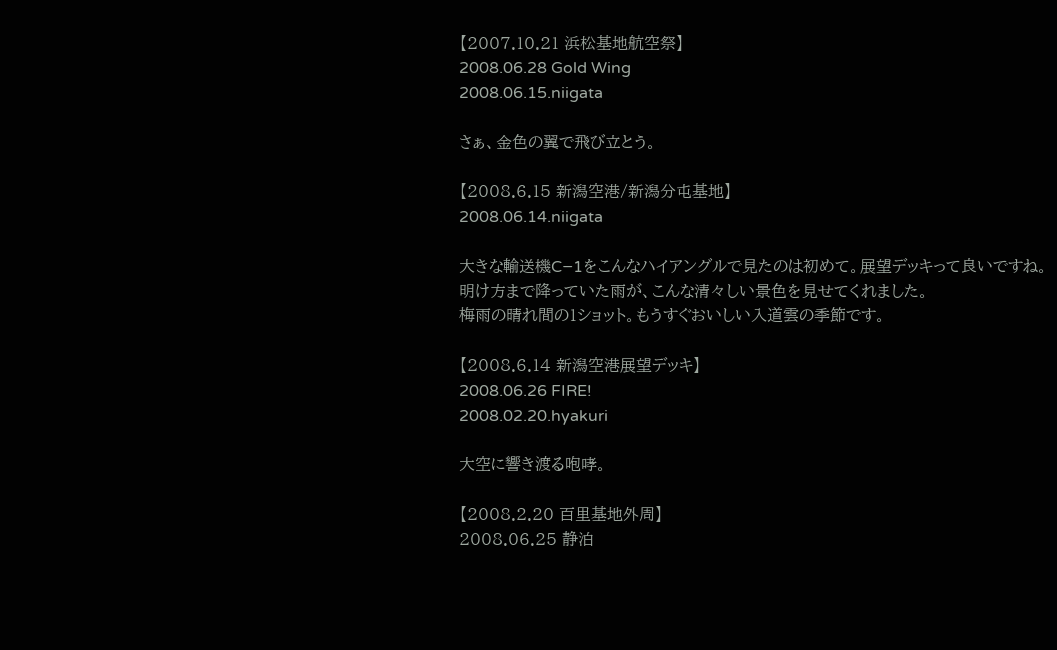【2007.10.21 浜松基地航空祭】
2008.06.28 Gold Wing
2008.06.15.niigata

さぁ、金色の翼で飛び立とう。

【2008.6.15 新潟空港/新潟分屯基地】
2008.06.14.niigata

大きな輸送機C−1をこんなハイアングルで見たのは初めて。展望デッキって良いですね。
明け方まで降っていた雨が、こんな清々しい景色を見せてくれました。
梅雨の晴れ間の1ショット。もうすぐおいしい入道雲の季節です。

【2008.6.14 新潟空港展望デッキ】
2008.06.26 FIRE!
2008.02.20.hyakuri

大空に響き渡る咆哮。

【2008.2.20 百里基地外周】
2008.06.25 静泊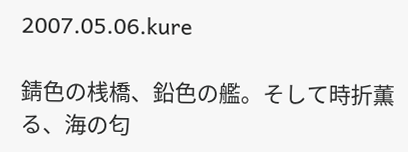2007.05.06.kure

錆色の桟橋、鉛色の艦。そして時折薫る、海の匂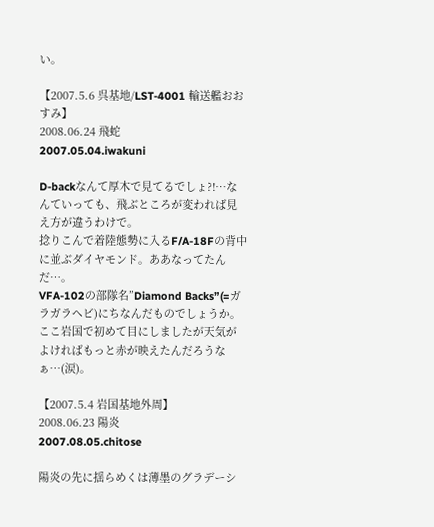い。

【2007.5.6 呉基地/LST-4001 輸送艦おおすみ】
2008.06.24 飛蛇
2007.05.04.iwakuni

D-backなんて厚木で見てるでしょ?!…なんていっても、飛ぶところが変われば見え方が違うわけで。
捻りこんで着陸態勢に入るF/A-18Fの背中に並ぶダイヤモンド。ああなってたんだ…。
VFA-102の部隊名”Diamond Backs”(=ガラガラヘビ)にちなんだものでしょうか。
ここ岩国で初めて目にしましたが天気がよければもっと赤が映えたんだろうなぁ…(涙)。

【2007.5.4 岩国基地外周】
2008.06.23 陽炎
2007.08.05.chitose

陽炎の先に揺らめくは薄墨のグラデーシ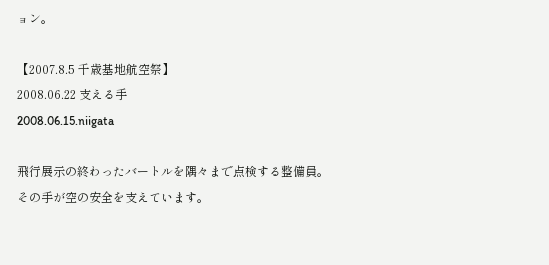ョン。

【2007.8.5 千歳基地航空祭】
2008.06.22 支える手
2008.06.15.niigata

飛行展示の終わったバートルを隅々まで点検する整備員。
その手が空の安全を支えています。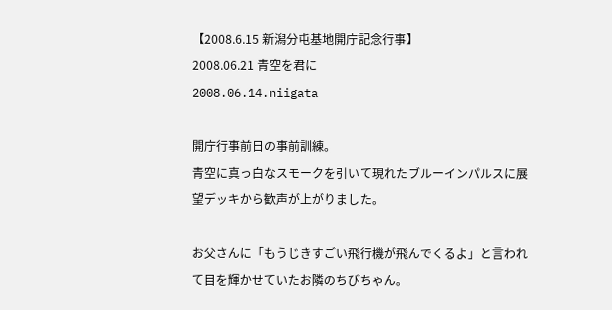【2008.6.15 新潟分屯基地開庁記念行事】
2008.06.21 青空を君に
2008.06.14.niigata

開庁行事前日の事前訓練。
青空に真っ白なスモークを引いて現れたブルーインパルスに展望デッキから歓声が上がりました。

お父さんに「もうじきすごい飛行機が飛んでくるよ」と言われて目を輝かせていたお隣のちびちゃん。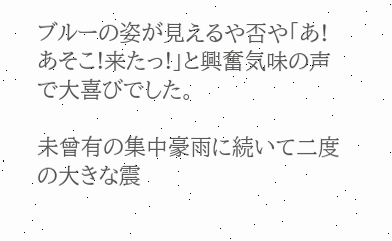ブルーの姿が見えるや否や「あ!あそこ!来たっ!」と興奮気味の声で大喜びでした。

未曾有の集中豪雨に続いて二度の大きな震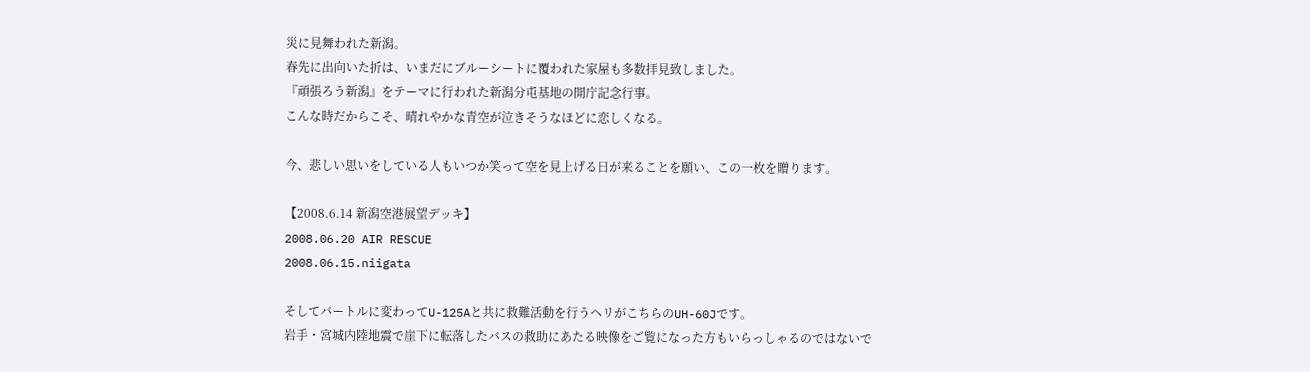災に見舞われた新潟。
春先に出向いた折は、いまだにブルーシートに覆われた家屋も多数拝見致しました。
『頑張ろう新潟』をテーマに行われた新潟分屯基地の開庁記念行事。
こんな時だからこそ、晴れやかな青空が泣きそうなほどに恋しくなる。

今、悲しい思いをしている人もいつか笑って空を見上げる日が来ることを願い、この一枚を贈ります。

【2008.6.14 新潟空港展望デッキ】
2008.06.20 AIR RESCUE
2008.06.15.niigata

そしてバートルに変わってU-125Aと共に救難活動を行うヘリがこちらのUH-60Jです。
岩手・宮城内陸地震で崖下に転落したバスの救助にあたる映像をご覧になった方もいらっしゃるのではないで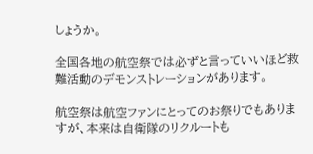しょうか。

全国各地の航空祭では必ずと言っていいほど救難活動のデモンストレーションがあります。

航空祭は航空ファンにとってのお祭りでもありますが、本来は自衛隊のリクルートも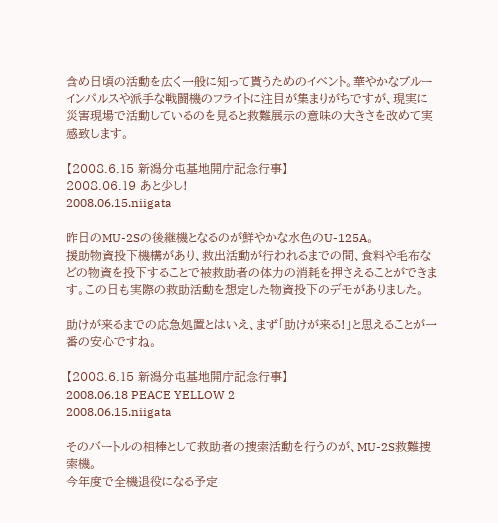含め日頃の活動を広く一般に知って貰うためのイベント。華やかなブルーインパルスや派手な戦闘機のフライトに注目が集まりがちですが、現実に災害現場で活動しているのを見ると救難展示の意味の大きさを改めて実感致します。

【2008.6.15 新潟分屯基地開庁記念行事】
2008.06.19 あと少し!
2008.06.15.niigata

昨日のMU-2Sの後継機となるのが鮮やかな水色のU-125A。
援助物資投下機構があり、救出活動が行われるまでの間、食料や毛布などの物資を投下することで被救助者の体力の消耗を押さえることができます。この日も実際の救助活動を想定した物資投下のデモがありました。

助けが来るまでの応急処置とはいえ、まず「助けが来る!」と思えることが一番の安心ですね。

【2008.6.15 新潟分屯基地開庁記念行事】
2008.06.18 PEACE YELLOW 2
2008.06.15.niigata

そのバートルの相棒として救助者の捜索活動を行うのが、MU-2S救難捜索機。
今年度で全機退役になる予定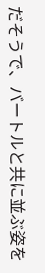だそうで、バートルと共に並ぶ姿を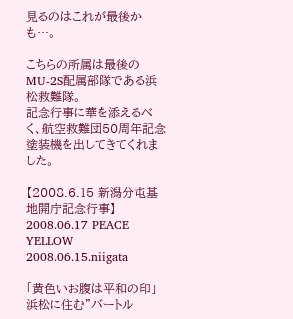見るのはこれが最後かも…。

こちらの所属は最後のMU-2S配属部隊である浜松救難隊。
記念行事に華を添えるべく、航空救難団50周年記念塗装機を出してきてくれました。

【2008.6.15 新潟分屯基地開庁記念行事】
2008.06.17 PEACE YELLOW
2008.06.15.niigata

「黄色いお腹は平和の印」
浜松に住む”バートル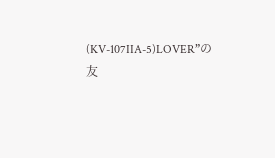(KV-107IIA-5)LOVER”の友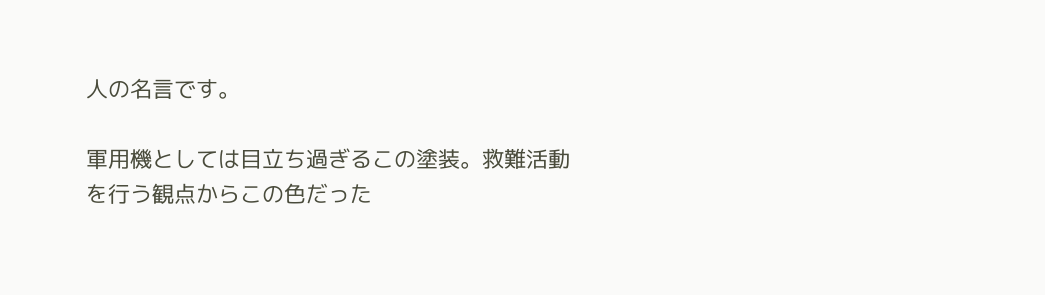人の名言です。

軍用機としては目立ち過ぎるこの塗装。救難活動を行う観点からこの色だった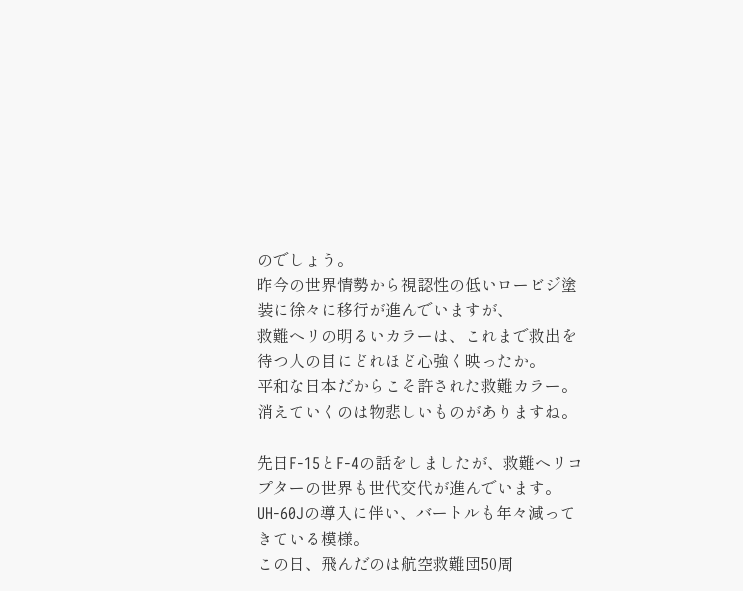のでしょう。
昨今の世界情勢から視認性の低いロービジ塗装に徐々に移行が進んでいますが、
救難ヘリの明るいカラーは、これまで救出を待つ人の目にどれほど心強く映ったか。
平和な日本だからこそ許された救難カラー。消えていくのは物悲しいものがありますね。

先日F-15とF-4の話をしましたが、救難ヘリコプターの世界も世代交代が進んでいます。
UH-60Jの導入に伴い、バートルも年々減ってきている模様。
この日、飛んだのは航空救難団50周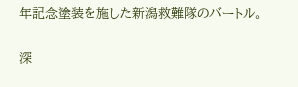年記念塗装を施した新潟救難隊のバートル。

深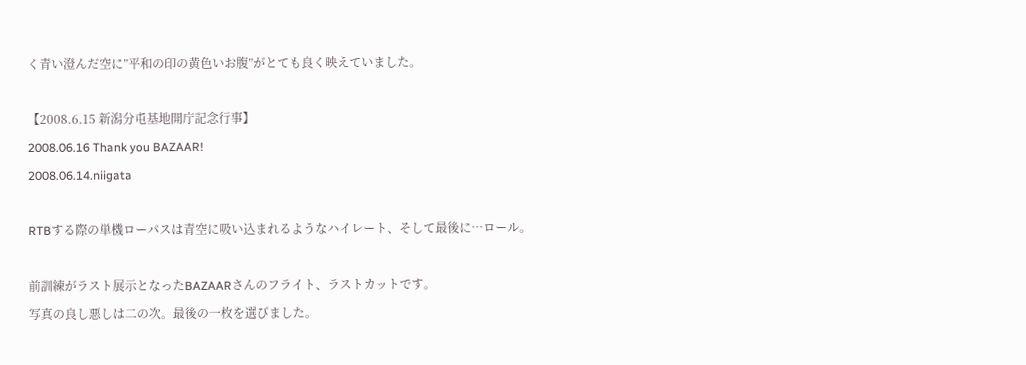く青い澄んだ空に”平和の印の黄色いお腹”がとても良く映えていました。

【2008.6.15 新潟分屯基地開庁記念行事】
2008.06.16 Thank you BAZAAR!
2008.06.14.niigata

RTBする際の単機ローパスは青空に吸い込まれるようなハイレート、そして最後に…ロール。

前訓練がラスト展示となったBAZAARさんのフライト、ラストカットです。
写真の良し悪しは二の次。最後の一枚を選びました。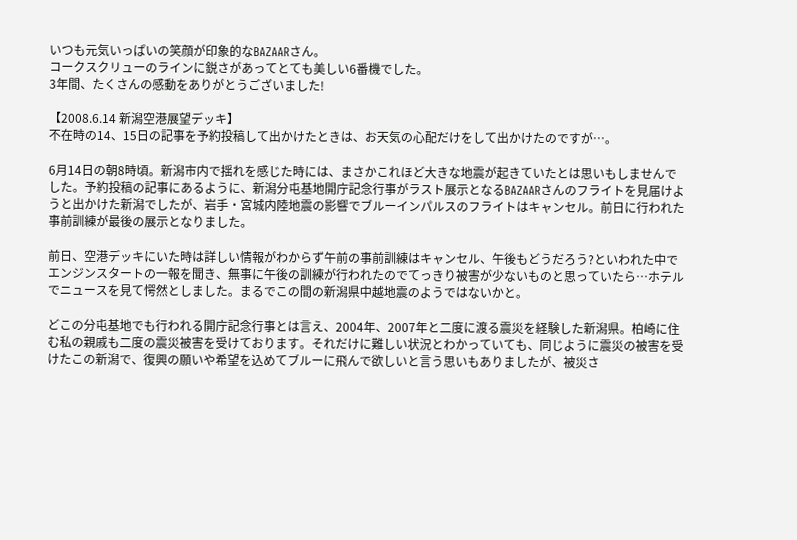いつも元気いっぱいの笑顔が印象的なBAZAARさん。
コークスクリューのラインに鋭さがあってとても美しい6番機でした。
3年間、たくさんの感動をありがとうございました!

【2008.6.14 新潟空港展望デッキ】
不在時の14、15日の記事を予約投稿して出かけたときは、お天気の心配だけをして出かけたのですが…。

6月14日の朝8時頃。新潟市内で揺れを感じた時には、まさかこれほど大きな地震が起きていたとは思いもしませんでした。予約投稿の記事にあるように、新潟分屯基地開庁記念行事がラスト展示となるBAZAARさんのフライトを見届けようと出かけた新潟でしたが、岩手・宮城内陸地震の影響でブルーインパルスのフライトはキャンセル。前日に行われた事前訓練が最後の展示となりました。

前日、空港デッキにいた時は詳しい情報がわからず午前の事前訓練はキャンセル、午後もどうだろう?といわれた中でエンジンスタートの一報を聞き、無事に午後の訓練が行われたのでてっきり被害が少ないものと思っていたら…ホテルでニュースを見て愕然としました。まるでこの間の新潟県中越地震のようではないかと。

どこの分屯基地でも行われる開庁記念行事とは言え、2004年、2007年と二度に渡る震災を経験した新潟県。柏崎に住む私の親戚も二度の震災被害を受けております。それだけに難しい状況とわかっていても、同じように震災の被害を受けたこの新潟で、復興の願いや希望を込めてブルーに飛んで欲しいと言う思いもありましたが、被災さ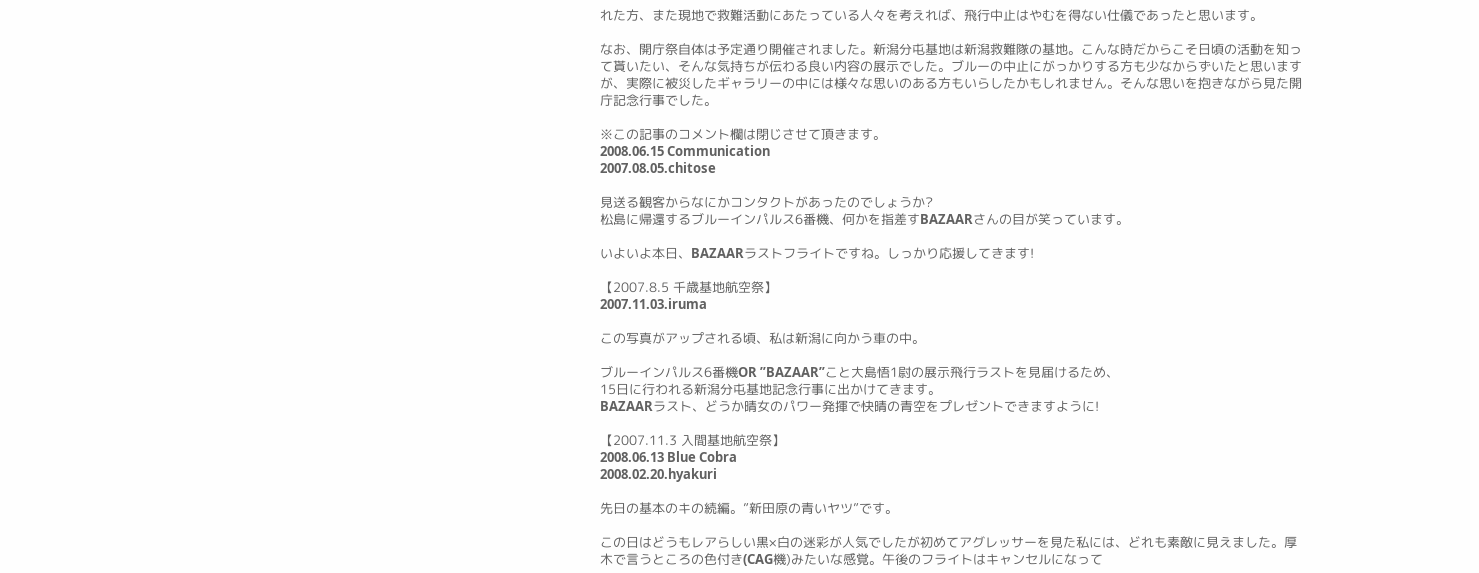れた方、また現地で救難活動にあたっている人々を考えれば、飛行中止はやむを得ない仕儀であったと思います。

なお、開庁祭自体は予定通り開催されました。新潟分屯基地は新潟救難隊の基地。こんな時だからこそ日頃の活動を知って貰いたい、そんな気持ちが伝わる良い内容の展示でした。ブルーの中止にがっかりする方も少なからずいたと思いますが、実際に被災したギャラリーの中には様々な思いのある方もいらしたかもしれません。そんな思いを抱きながら見た開庁記念行事でした。

※この記事のコメント欄は閉じさせて頂きます。
2008.06.15 Communication
2007.08.05.chitose

見送る観客からなにかコンタクトがあったのでしょうか?
松島に帰還するブルーインパルス6番機、何かを指差すBAZAARさんの目が笑っています。

いよいよ本日、BAZAARラストフライトですね。しっかり応援してきます!

【2007.8.5 千歳基地航空祭】
2007.11.03.iruma

この写真がアップされる頃、私は新潟に向かう車の中。

ブルーインパルス6番機OR ”BAZAAR”こと大島悟1尉の展示飛行ラストを見届けるため、
15日に行われる新潟分屯基地記念行事に出かけてきます。
BAZAARラスト、どうか晴女のパワー発揮で快晴の青空をプレゼントできますように!

【2007.11.3 入間基地航空祭】
2008.06.13 Blue Cobra
2008.02.20.hyakuri

先日の基本のキの続編。”新田原の青いヤツ”です。

この日はどうもレアらしい黒×白の迷彩が人気でしたが初めてアグレッサーを見た私には、どれも素敵に見えました。厚木で言うところの色付き(CAG機)みたいな感覚。午後のフライトはキャンセルになって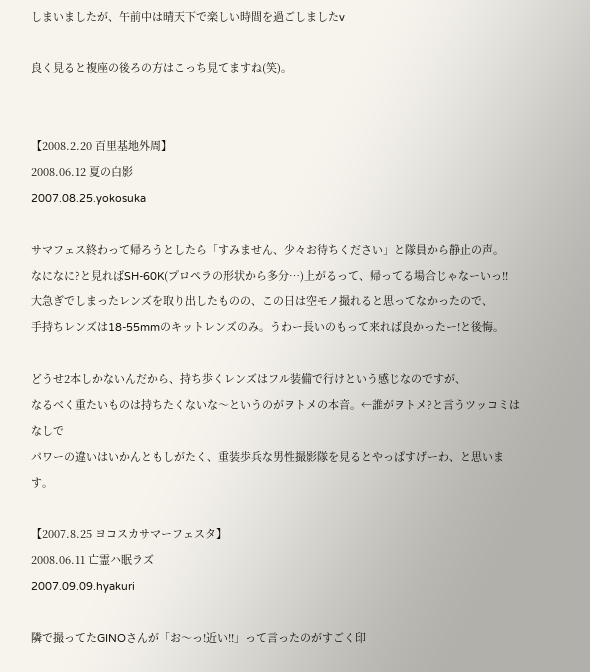しまいましたが、午前中は晴天下で楽しい時間を過ごしましたv

良く見ると複座の後ろの方はこっち見てますね(笑)。


【2008.2.20 百里基地外周】
2008.06.12 夏の白影
2007.08.25.yokosuka

サマフェス終わって帰ろうとしたら「すみません、少々お待ちください」と隊員から静止の声。
なになに?と見ればSH-60K(プロペラの形状から多分…)上がるって、帰ってる場合じゃなーいっ!!
大急ぎでしまったレンズを取り出したものの、この日は空モノ撮れると思ってなかったので、
手持ちレンズは18-55mmのキットレンズのみ。うわー長いのもって来れば良かったー!と後悔。

どうせ2本しかないんだから、持ち歩くレンズはフル装備で行けという感じなのですが、
なるべく重たいものは持ちたくないな〜というのがヲトメの本音。←誰がヲトメ?と言うツッコミはなしで
パワーの違いはいかんともしがたく、重装歩兵な男性撮影隊を見るとやっぱすげーわ、と思います。

【2007.8.25 ヨコスカサマーフェスタ】
2008.06.11 亡霊ハ眠ラズ
2007.09.09.hyakuri

隣で撮ってたGINOさんが「お〜っ!近い!!」って言ったのがすごく印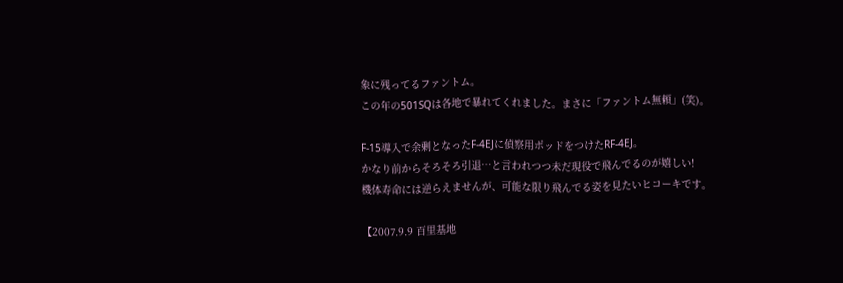象に残ってるファントム。
この年の501SQは各地で暴れてくれました。まさに「ファントム無頼」(笑)。

F-15導入で余剰となったF-4EJに偵察用ポッドをつけたRF-4EJ。
かなり前からそろそろ引退…と言われつつ未だ現役で飛んでるのが嬉しい!
機体寿命には逆らえませんが、可能な限り飛んでる姿を見たいヒコーキです。

【2007.9.9 百里基地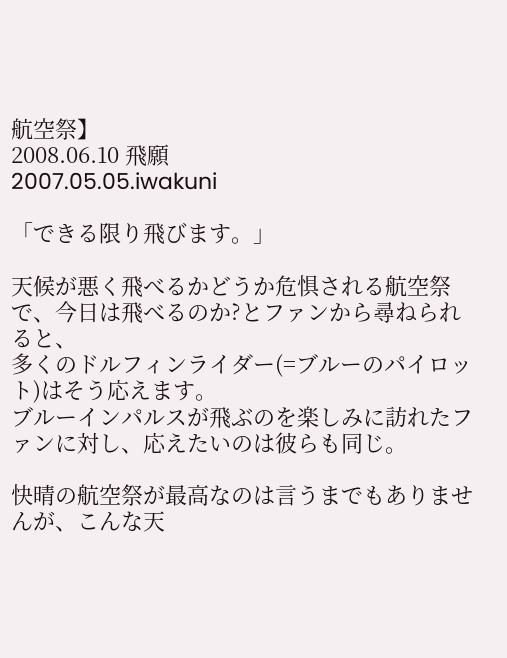航空祭】
2008.06.10 飛願
2007.05.05.iwakuni

「できる限り飛びます。」

天候が悪く飛べるかどうか危惧される航空祭で、今日は飛べるのか?とファンから尋ねられると、
多くのドルフィンライダー(=ブルーのパイロット)はそう応えます。
ブルーインパルスが飛ぶのを楽しみに訪れたファンに対し、応えたいのは彼らも同じ。

快晴の航空祭が最高なのは言うまでもありませんが、こんな天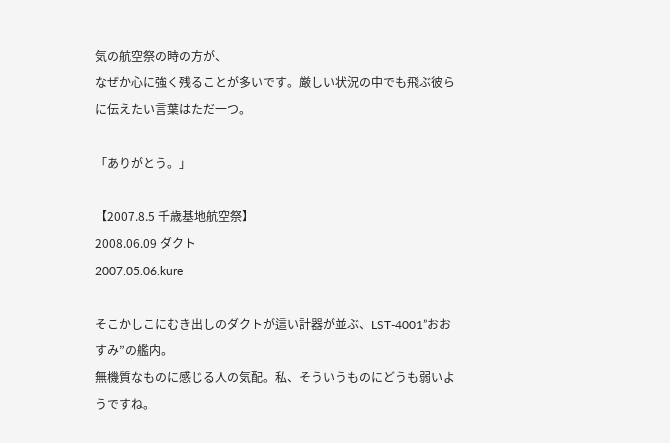気の航空祭の時の方が、
なぜか心に強く残ることが多いです。厳しい状況の中でも飛ぶ彼らに伝えたい言葉はただ一つ。

「ありがとう。」

【2007.8.5 千歳基地航空祭】
2008.06.09 ダクト
2007.05.06.kure

そこかしこにむき出しのダクトが這い計器が並ぶ、LST-4001”おおすみ”の艦内。
無機質なものに感じる人の気配。私、そういうものにどうも弱いようですね。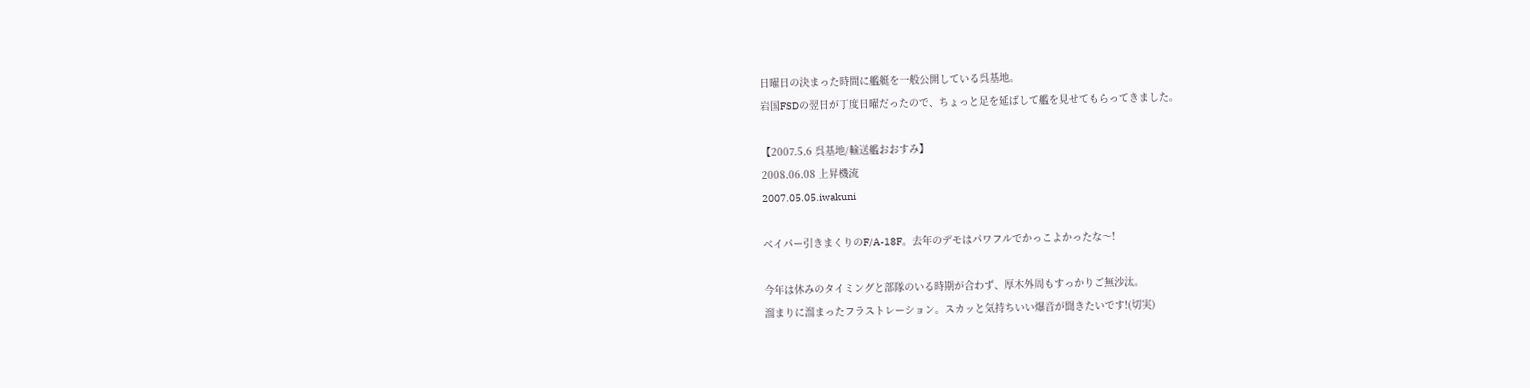日曜日の決まった時間に艦艇を一般公開している呉基地。
岩国FSDの翌日が丁度日曜だったので、ちょっと足を延ばして艦を見せてもらってきました。

【2007.5.6 呉基地/輸送艦おおすみ】
2008.06.08 上昇機流
2007.05.05.iwakuni

ベイパー引きまくりのF/A-18F。去年のデモはパワフルでかっこよかったな〜!

今年は休みのタイミングと部隊のいる時期が合わず、厚木外周もすっかりご無沙汰。
溜まりに溜まったフラストレーション。スカッと気持ちいい爆音が聞きたいです!(切実)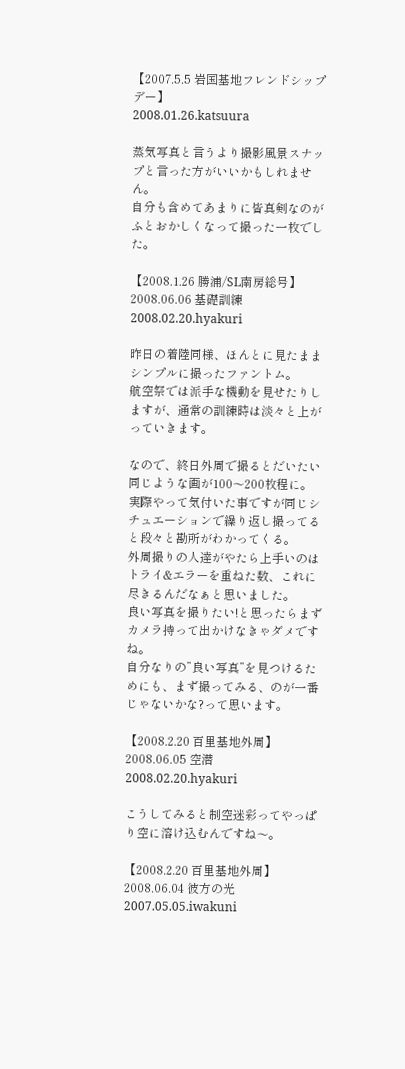【2007.5.5 岩国基地フレンドシップデー】
2008.01.26.katsuura

蒸気写真と言うより撮影風景スナップと言った方がいいかもしれません。
自分も含めてあまりに皆真剣なのがふとおかしくなって撮った一枚でした。

【2008.1.26 勝浦/SL南房総号】
2008.06.06 基礎訓練
2008.02.20.hyakuri

昨日の着陸同様、ほんとに見たままシンプルに撮ったファントム。
航空祭では派手な機動を見せたりしますが、通常の訓練時は淡々と上がっていきます。

なので、終日外周で撮るとだいたい同じような画が100〜200枚程に。
実際やって気付いた事ですが同じシチュエーションで繰り返し撮ってると段々と勘所がわかってくる。
外周撮りの人達がやたら上手いのはトライ&エラーを重ねた数、これに尽きるんだなぁと思いました。
良い写真を撮りたい!と思ったらまずカメラ持って出かけなきゃダメですね。
自分なりの”良い写真”を見つけるためにも、まず撮ってみる、のが一番じゃないかな?って思います。

【2008.2.20 百里基地外周】
2008.06.05 空潜
2008.02.20.hyakuri

こうしてみると制空迷彩ってやっぱり空に溶け込むんですね〜。

【2008.2.20 百里基地外周】
2008.06.04 彼方の光
2007.05.05.iwakuni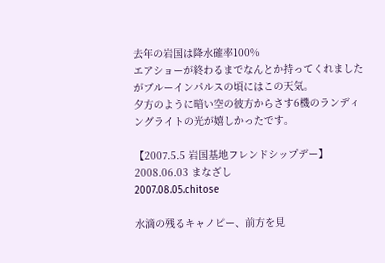去年の岩国は降水確率100%
エアショーが終わるまでなんとか持ってくれましたがブルーインパルスの頃にはこの天気。
夕方のように暗い空の彼方からさす6機のランディングライトの光が嬉しかったです。

【2007.5.5 岩国基地フレンドシップデー】
2008.06.03 まなざし
2007.08.05.chitose

水滴の残るキャノピー、前方を見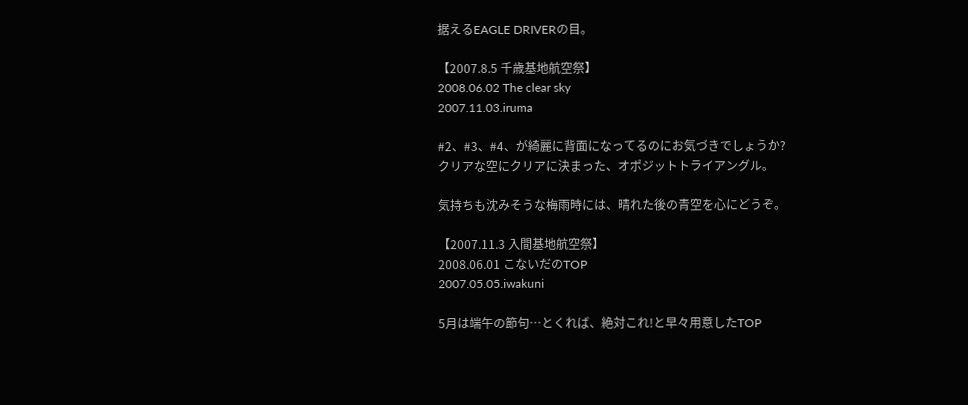据えるEAGLE DRIVERの目。

【2007.8.5 千歳基地航空祭】
2008.06.02 The clear sky
2007.11.03.iruma

#2、#3、#4、が綺麗に背面になってるのにお気づきでしょうか?
クリアな空にクリアに決まった、オポジットトライアングル。

気持ちも沈みそうな梅雨時には、晴れた後の青空を心にどうぞ。

【2007.11.3 入間基地航空祭】
2008.06.01 こないだのTOP
2007.05.05.iwakuni

5月は端午の節句…とくれば、絶対これ!と早々用意したTOP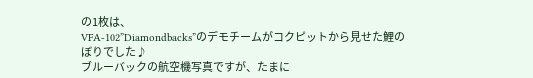の1枚は、
VFA-102”Diamondbacks”のデモチームがコクピットから見せた鯉のぼりでした♪
ブルーバックの航空機写真ですが、たまに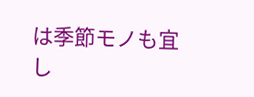は季節モノも宜し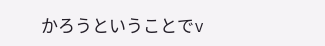かろうということでv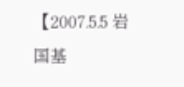【2007.5.5 岩国基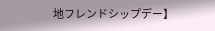地フレンドシップデー】